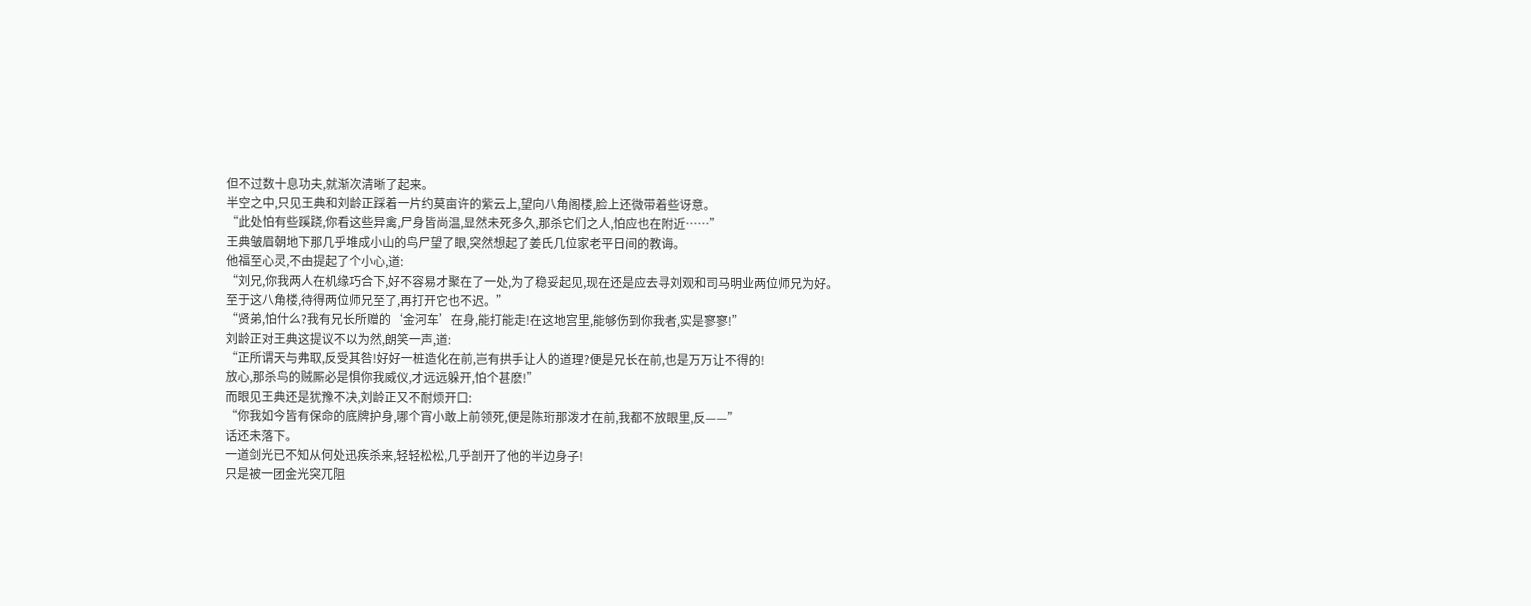但不过数十息功夫,就渐次清晰了起来。
半空之中,只见王典和刘龄正踩着一片约莫亩许的紫云上,望向八角阁楼,脸上还微带着些讶意。
“此处怕有些蹊跷,你看这些异禽,尸身皆尚温,显然未死多久,那杀它们之人,怕应也在附近……”
王典皱眉朝地下那几乎堆成小山的鸟尸望了眼,突然想起了姜氏几位家老平日间的教诲。
他福至心灵,不由提起了个小心,道:
“刘兄,你我两人在机缘巧合下,好不容易才聚在了一处,为了稳妥起见,现在还是应去寻刘观和司马明业两位师兄为好。至于这八角楼,待得两位师兄至了,再打开它也不迟。”
“贤弟,怕什么?我有兄长所赠的‘金河车’在身,能打能走!在这地宫里,能够伤到你我者,实是寥寥!”
刘龄正对王典这提议不以为然,朗笑一声,道:
“正所谓天与弗取,反受其咎!好好一桩造化在前,岂有拱手让人的道理?便是兄长在前,也是万万让不得的!
放心,那杀鸟的贼厮必是惧你我威仪,才远远躲开,怕个甚麽!”
而眼见王典还是犹豫不决,刘龄正又不耐烦开口:
“你我如今皆有保命的底牌护身,哪个宵小敢上前领死,便是陈珩那泼才在前,我都不放眼里,反——”
话还未落下。
一道剑光已不知从何处迅疾杀来,轻轻松松,几乎剖开了他的半边身子!
只是被一团金光突兀阻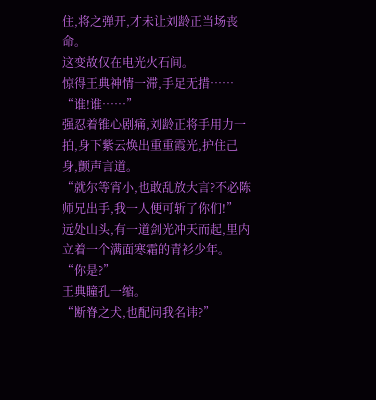住,将之弹开,才未让刘龄正当场丧命。
这变故仅在电光火石间。
惊得王典神情一滞,手足无措……
“谁!谁……”
强忍着锥心剧痛,刘龄正将手用力一拍,身下紫云焕出重重霞光,护住己身,颤声言道。
“就尔等宵小,也敢乱放大言?不必陈师兄出手,我一人便可斩了你们!”
远处山头,有一道剑光冲天而起,里内立着一个满面寒霜的青衫少年。
“你是?”
王典瞳孔一缩。
“断脊之犬,也配问我名讳?”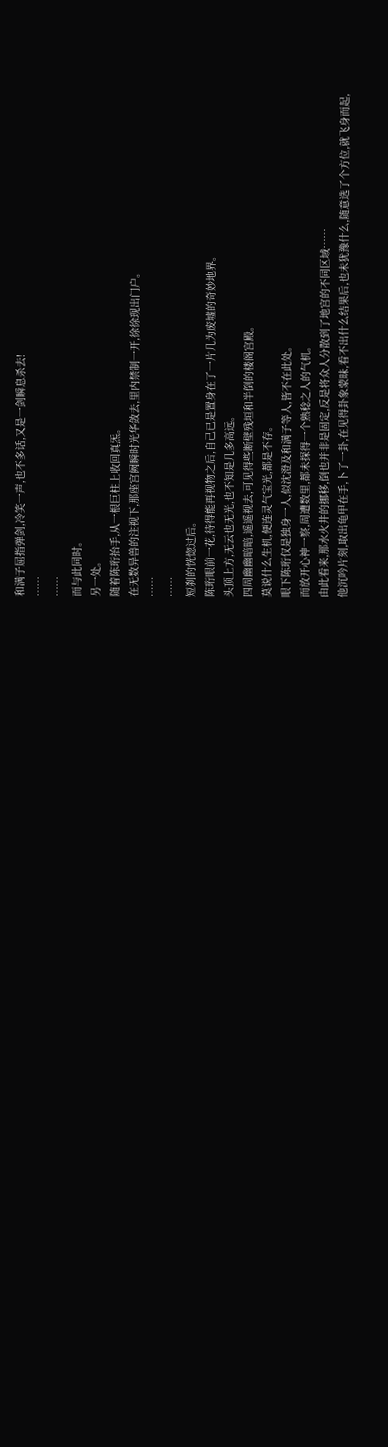和满子屈指弹剑,冷笑一声,也不多话,又是一剑瞬息杀去!
……
……
而与此同时。
另一处。
随着陈珩抬手,从一根巨柱上收回真炁。
在无数异兽的注视下,那座宫阙瞬时光华敛去,里内禁制一开,徐徐现出门户。
……
……
短刹的恍惚过后。
陈珩眼前一花,待得能再视物之后,自己已是置身在了一片几为废墟的奇妙地界。
头顶上方,无云也无光,也不知是几多高远。
四周幽幽暗暗,遥遥视去,可见得些断壁残垣和半倒的楼阁宫殿。
莫说什么生机,便连灵气宝光,都是不存。
眼下陈珩仅是独身一人,似沈澄及和满子等人,皆不在此处。
而放开心神一察,周遭数里,都未探得一个熟稔之人的气机。
由此看来,那水火井的挪移,倒也并非是固定,反是将众人分散到了地宫的不同区域……
他沉吟片刻,取出龟甲在手,卜了一卦,在见得卦象蒙昧,看不出什么结果后,也未犹豫什么,随意选了个方位,就飞身而起,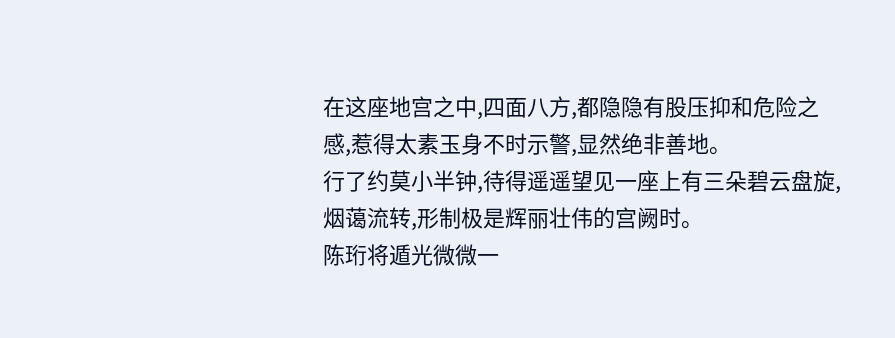在这座地宫之中,四面八方,都隐隐有股压抑和危险之感,惹得太素玉身不时示警,显然绝非善地。
行了约莫小半钟,待得遥遥望见一座上有三朵碧云盘旋,烟蔼流转,形制极是辉丽壮伟的宫阙时。
陈珩将遁光微微一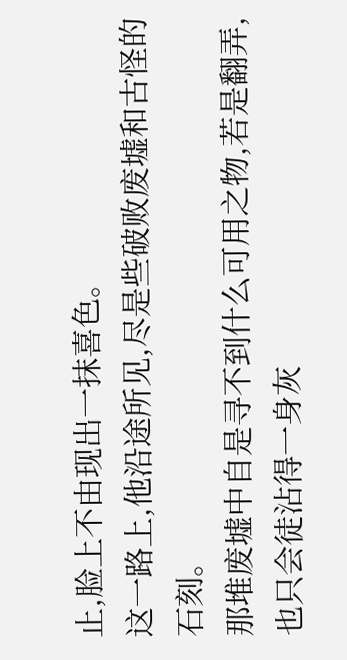止,脸上不由现出一抹喜色。
这一路上,他沿途所见,尽是些破败废墟和古怪的石刻。
那堆废墟中自是寻不到什么可用之物,若是翻弄,也只会徒沾得一身灰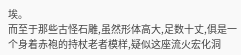埃。
而至于那些古怪石雕,虽然形体高大,足数十丈,俱是一个身着赤袍的持杖老者模样,疑似这座流火宏化洞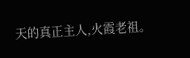天的真正主人,火霞老祖。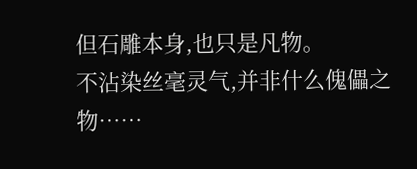但石雕本身,也只是凡物。
不沾染丝毫灵气,并非什么傀儡之物……